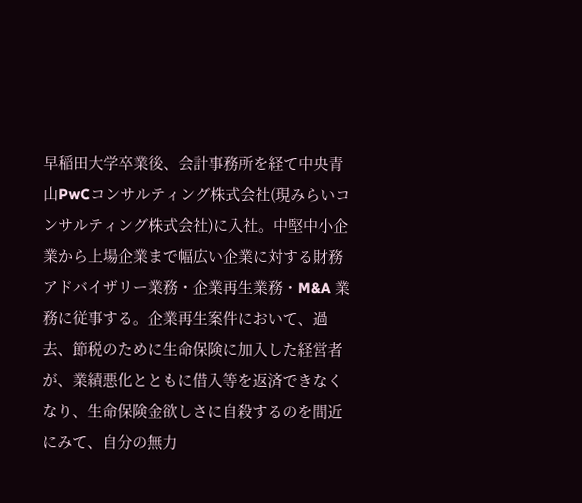早稲田大学卒業後、会計事務所を経て中央青山PwCコンサルティング株式会社(現みらいコンサルティング株式会社)に入社。中堅中小企業から上場企業まで幅広い企業に対する財務アドバイザリー業務・企業再生業務・M&A 業務に従事する。企業再生案件において、過去、節税のために生命保険に加入した経営者が、業績悪化とともに借入等を返済できなくなり、生命保険金欲しさに自殺するのを間近にみて、自分の無力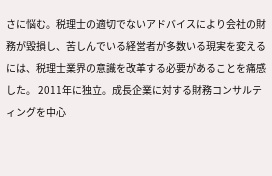さに悩む。税理士の適切でないアドバイスにより会社の財務が毀損し、苦しんでいる経営者が多数いる現実を変えるには、税理士業界の意識を改革する必要があることを痛感した。 2011年に独立。成長企業に対する財務コンサルティングを中心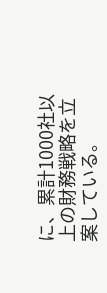に、累計1000社以上の財務戦略を立案している。